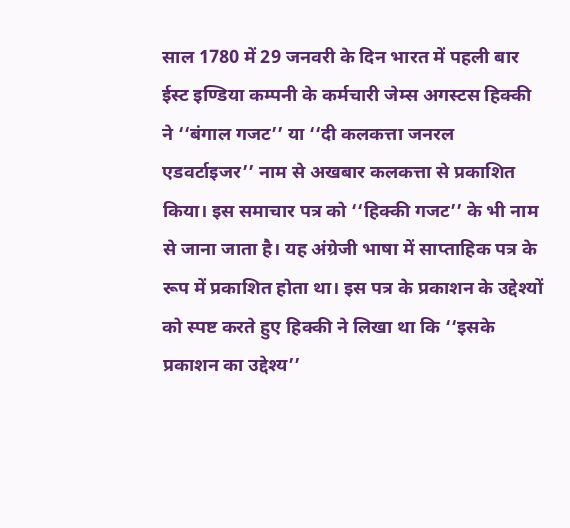साल 1780 में 29 जनवरी के दिन भारत में पहली बार ईस्ट इण्डिया कम्पनी के कर्मचारी जेम्स अगस्टस हिक्की ने ‘‘बंगाल गजट’’ या ‘‘दी कलकत्ता जनरल एडवर्टाइजर’’ नाम से अखबार कलकत्ता से प्रकाशित किया। इस समाचार पत्र को ‘‘हिक्की गजट’’ के भी नाम से जाना जाता है। यह अंग्रेजी भाषा में साप्ताहिक पत्र के रूप में प्रकाशित होता था। इस पत्र के प्रकाशन के उद्देश्यों को स्पष्ट करते हुए हिक्की ने लिखा था कि ‘‘इसके प्रकाशन का उद्देश्य’’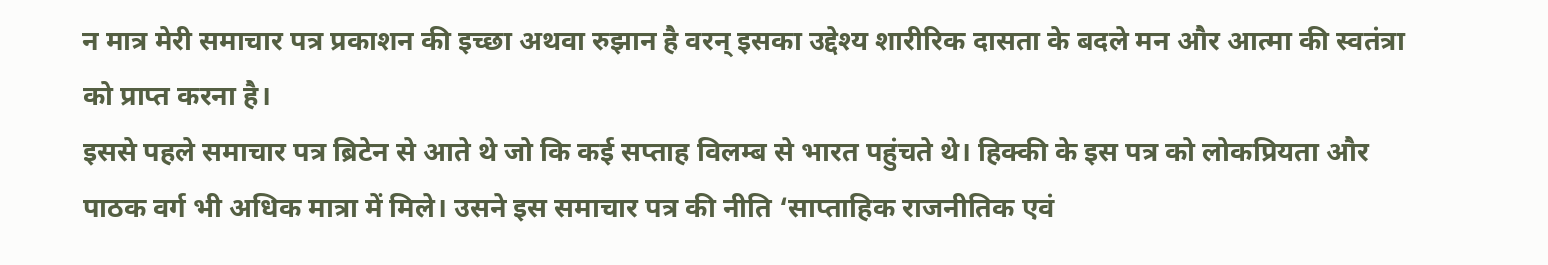न मात्र मेरी समाचार पत्र प्रकाशन की इच्छा अथवा रुझान है वरन् इसका उद्देश्य शारीरिक दासता के बदले मन और आत्मा की स्वतंत्रा को प्राप्त करना है।
इससे पहले समाचार पत्र ब्रिटेन से आते थे जो कि कई सप्ताह विलम्ब से भारत पहुंचते थे। हिक्की के इस पत्र को लोकप्रियता और पाठक वर्ग भी अधिक मात्रा में मिले। उसने इस समाचार पत्र की नीति ‘साप्ताहिक राजनीतिक एवं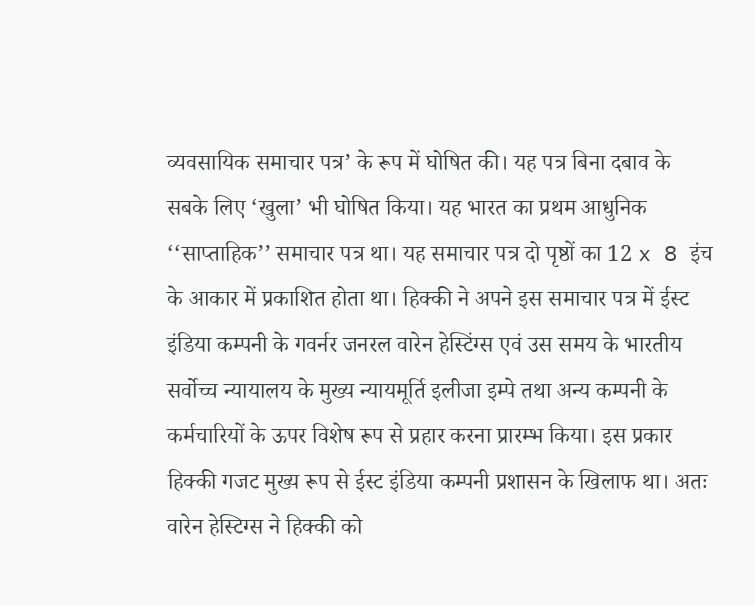व्यवसायिक समाचार पत्र’ के रूप में घोषित की। यह पत्र बिना दबाव के सबके लिए ‘खुला’ भी घोषित किया। यह भारत का प्रथम आधुनिक ‘‘साप्ताहिक’’ समाचार पत्र था। यह समाचार पत्र दो पृष्ठों का 12 x 8 इंच के आकार में प्रकाशित होता था। हिक्की ने अपने इस समाचार पत्र में ईस्ट इंडिया कम्पनी के गवर्नर जनरल वारेन हेस्टिंग्स एवं उस समय के भारतीय सर्वोच्च न्यायालय के मुख्य न्यायमूर्ति इलीजा इम्पे तथा अन्य कम्पनी के कर्मचारियों के ऊपर विशेष रूप से प्रहार करना प्रारम्भ किया। इस प्रकार हिक्की गजट मुख्य रूप से ईस्ट इंडिया कम्पनी प्रशासन के खिलाफ था। अतः वारेन हेस्टिग्स ने हिक्की को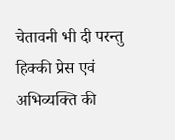चेतावनी भी दी परन्तु हिक्की प्रेस एवं अभिव्यक्ति की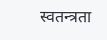स्वतन्त्रता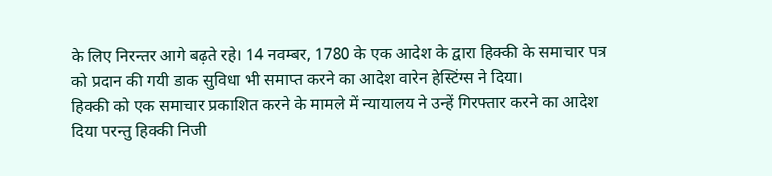के लिए निरन्तर आगे बढ़ते रहे। 14 नवम्बर, 1780 के एक आदेश के द्वारा हिक्की के समाचार पत्र को प्रदान की गयी डाक सुविधा भी समाप्त करने का आदेश वारेन हेस्टिंग्स ने दिया।
हिक्की को एक समाचार प्रकाशित करने के मामले में न्यायालय ने उन्हें गिरफ्तार करने का आदेश दिया परन्तु हिक्की निजी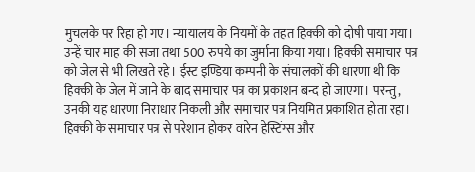मुचलके पर रिहा हो गए। न्यायालय के नियमों के तहत हिक्की को दोषी पाया गया। उन्हें चार माह की सजा तथा 500 रुपये का जुर्माना किया गया। हिक्की समाचार पत्र को जेल से भी लिखते रहे। ईस्ट इण्डिया कम्पनी के संचालकों की धारणा थी कि हिक्की के जेल में जाने के बाद समाचार पत्र का प्रकाशन बन्द हो जाएगा। परन्तु, उनकी यह धारणा निराधार निकली और समाचार पत्र नियमित प्रकाशित होता रहा। हिक्की के समाचार पत्र से परेशान होकर वारेन हेस्टिंग्स और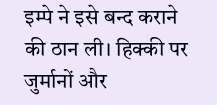इम्पे ने इसे बन्द कराने की ठान ली। हिक्की पर जुर्मानों और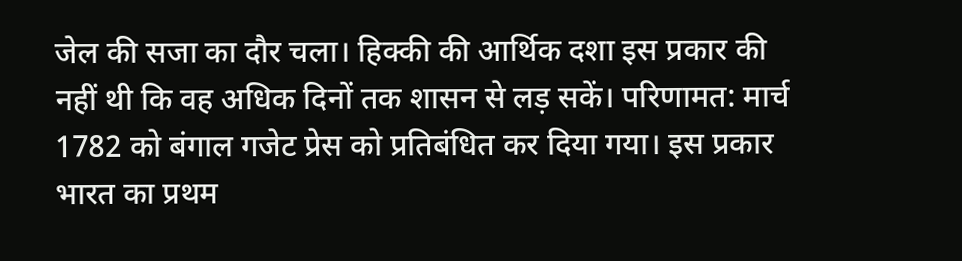जेल की सजा का दौर चला। हिक्की की आर्थिक दशा इस प्रकार की नहीं थी कि वह अधिक दिनों तक शासन से लड़ सकें। परिणामत: मार्च 1782 को बंगाल गजेट प्रेस को प्रतिबंधित कर दिया गया। इस प्रकार भारत का प्रथम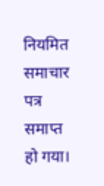नियमित समाचार पत्र समाप्त हो गया।